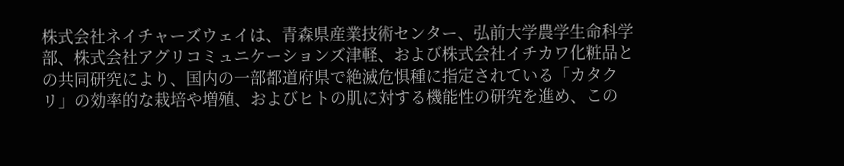株式会社ネイチャーズウェイは、青森県産業技術センター、弘前大学農学生命科学部、株式会社アグリコミュニケーションズ津軽、および株式会社イチカワ化粧品との共同研究により、国内の一部都道府県で絶滅危惧種に指定されている「カタクリ」の効率的な栽培や増殖、およびヒトの肌に対する機能性の研究を進め、この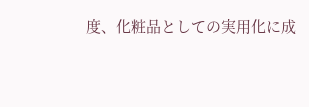度、化粧品としての実用化に成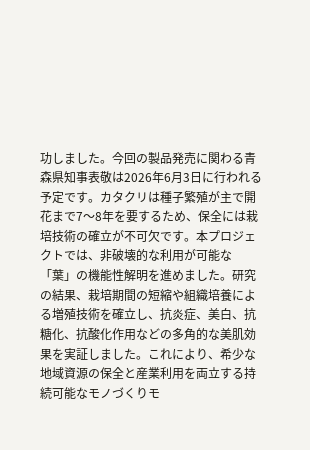功しました。今回の製品発売に関わる青森県知事表敬は2026年6月3日に行われる予定です。カタクリは種子繁殖が主で開花まで7〜8年を要するため、保全には栽培技術の確立が不可欠です。本プロジェクトでは、非破壊的な利用が可能な「葉」の機能性解明を進めました。研究の結果、栽培期間の短縮や組織培養による増殖技術を確立し、抗炎症、美白、抗糖化、抗酸化作用などの多角的な美肌効果を実証しました。これにより、希少な地域資源の保全と産業利用を両立する持続可能なモノづくりモ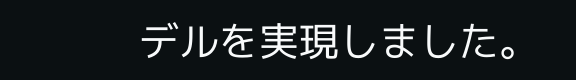デルを実現しました。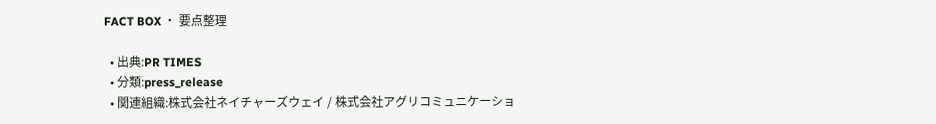FACT BOX ・ 要点整理

  • 出典:PR TIMES
  • 分類:press_release
  • 関連組織:株式会社ネイチャーズウェイ / 株式会社アグリコミュニケーショ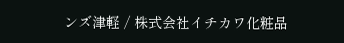ンズ津軽 / 株式会社イチカワ化粧品